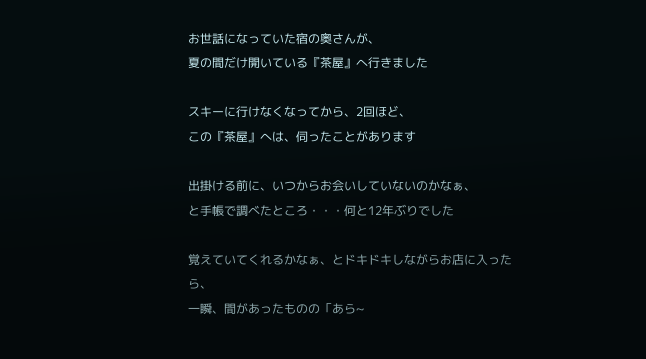お世話になっていた宿の奥さんが、
夏の間だけ開いている『茶屋』へ行きました

スキーに行けなくなってから、2回ほど、
この『茶屋』へは、伺ったことがあります

出掛ける前に、いつからお会いしていないのかなぁ、
と手帳で調べたところ・・・何と12年ぶりでした

覚えていてくれるかなぁ、とドキドキしながらお店に入ったら、
一瞬、間があったものの「あら~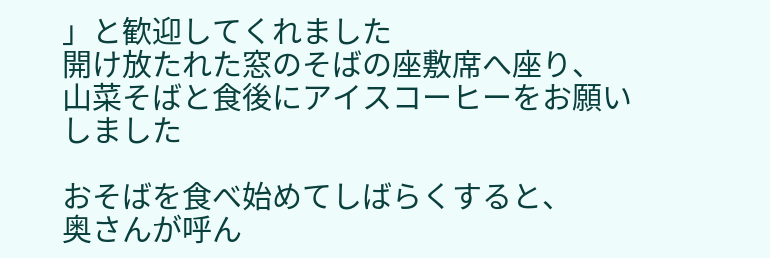」と歓迎してくれました
開け放たれた窓のそばの座敷席へ座り、
山菜そばと食後にアイスコーヒーをお願いしました

おそばを食べ始めてしばらくすると、
奥さんが呼ん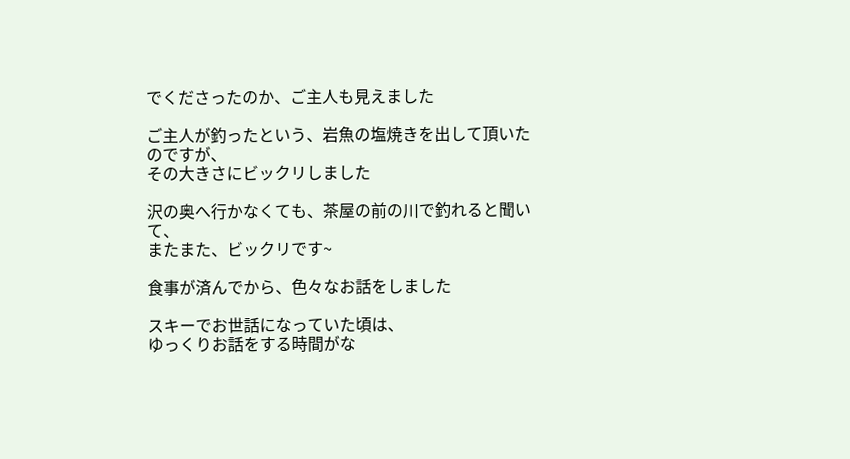でくださったのか、ご主人も見えました

ご主人が釣ったという、岩魚の塩焼きを出して頂いたのですが、
その大きさにビックリしました

沢の奥へ行かなくても、茶屋の前の川で釣れると聞いて、
またまた、ビックリです~

食事が済んでから、色々なお話をしました

スキーでお世話になっていた頃は、
ゆっくりお話をする時間がな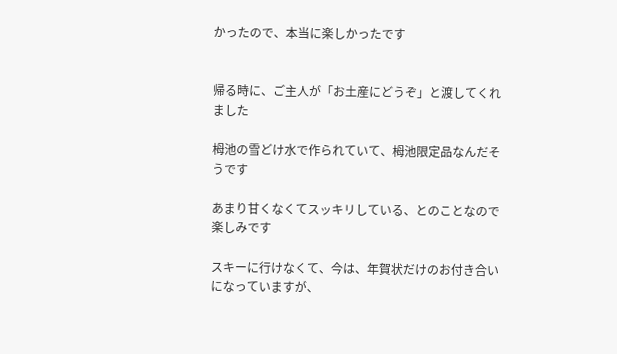かったので、本当に楽しかったです


帰る時に、ご主人が「お土産にどうぞ」と渡してくれました

栂池の雪どけ水で作られていて、栂池限定品なんだそうです

あまり甘くなくてスッキリしている、とのことなので楽しみです

スキーに行けなくて、今は、年賀状だけのお付き合いになっていますが、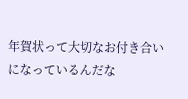年賀状って大切なお付き合いになっているんだな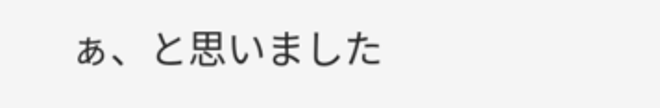ぁ、と思いました